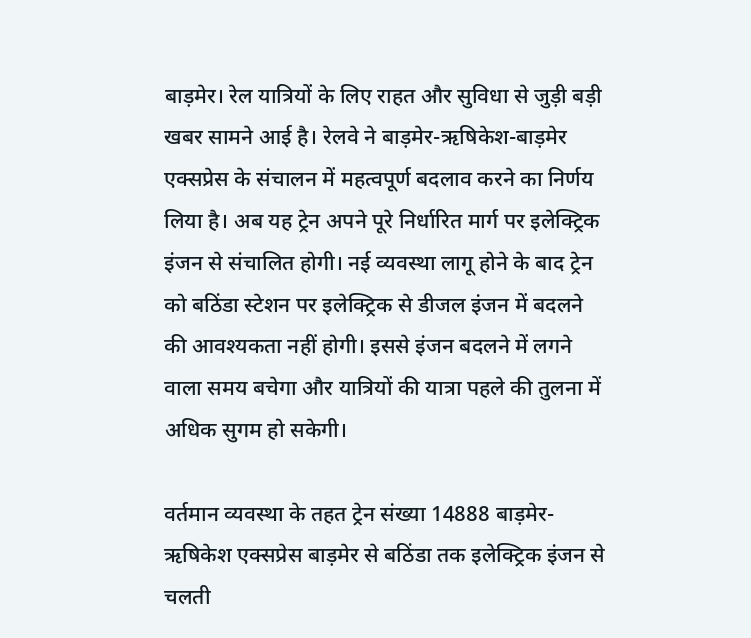बाड़मेर। रेल यात्रियों के लिए राहत और सुविधा से जुड़ी बड़ी खबर सामने आई है। रेलवे ने बाड़मेर-ऋषिकेश-बाड़मेर एक्सप्रेस के संचालन में महत्वपूर्ण बदलाव करने का निर्णय लिया है। अब यह ट्रेन अपने पूरे निर्धारित मार्ग पर इलेक्ट्रिक इंजन से संचालित होगी। नई व्यवस्था लागू होने के बाद ट्रेन को बठिंडा स्टेशन पर इलेक्ट्रिक से डीजल इंजन में बदलने की आवश्यकता नहीं होगी। इससे इंजन बदलने में लगने वाला समय बचेगा और यात्रियों की यात्रा पहले की तुलना में अधिक सुगम हो सकेगी।

वर्तमान व्यवस्था के तहत ट्रेन संख्या 14888 बाड़मेर-ऋषिकेश एक्सप्रेस बाड़मेर से बठिंडा तक इलेक्ट्रिक इंजन से चलती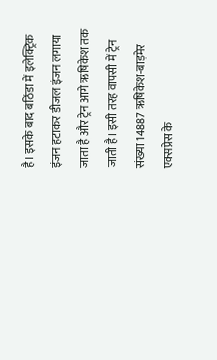है। इसके बाद बठिंडा में इलेक्ट्रिक इंजन हटाकर डीजल इंजन लगाया जाता है और ट्रेन आगे ऋषिकेश तक जाती है। इसी तरह वापसी में ट्रेन संख्या 14887 ऋषिकेश-बाड़मेर एक्सप्रेस के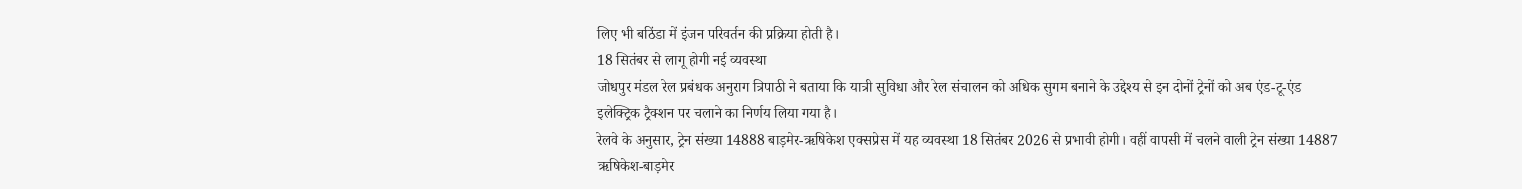लिए भी बठिंडा में इंजन परिवर्तन की प्रक्रिया होती है।
18 सितंबर से लागू होगी नई व्यवस्था
जोधपुर मंडल रेल प्रबंधक अनुराग त्रिपाठी ने बताया कि यात्री सुविधा और रेल संचालन को अधिक सुगम बनाने के उद्देश्य से इन दोनों ट्रेनों को अब एंड-टू-एंड इलेक्ट्रिक ट्रैक्शन पर चलाने का निर्णय लिया गया है।
रेलवे के अनुसार, ट्रेन संख्या 14888 बाड़मेर-ऋषिकेश एक्सप्रेस में यह व्यवस्था 18 सितंबर 2026 से प्रभावी होगी। वहीं वापसी में चलने वाली ट्रेन संख्या 14887 ऋषिकेश-बाड़मेर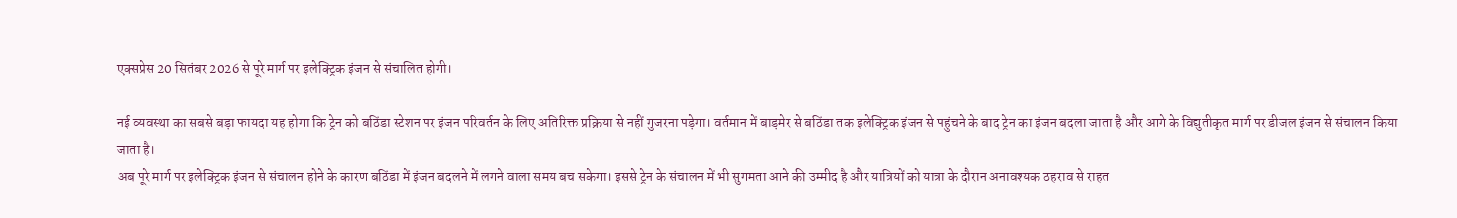एक्सप्रेस 20 सितंबर 2026 से पूरे मार्ग पर इलेक्ट्रिक इंजन से संचालित होगी।

नई व्यवस्था का सबसे बड़ा फायदा यह होगा कि ट्रेन को बठिंडा स्टेशन पर इंजन परिवर्तन के लिए अतिरिक्त प्रक्रिया से नहीं गुजरना पड़ेगा। वर्तमान में बाड़मेर से बठिंडा तक इलेक्ट्रिक इंजन से पहुंचने के बाद ट्रेन का इंजन बदला जाता है और आगे के विद्युतीकृत मार्ग पर डीजल इंजन से संचालन किया जाता है।
अब पूरे मार्ग पर इलेक्ट्रिक इंजन से संचालन होने के कारण बठिंडा में इंजन बदलने में लगने वाला समय बच सकेगा। इससे ट्रेन के संचालन में भी सुगमता आने की उम्मीद है और यात्रियों को यात्रा के दौरान अनावश्यक ठहराव से राहत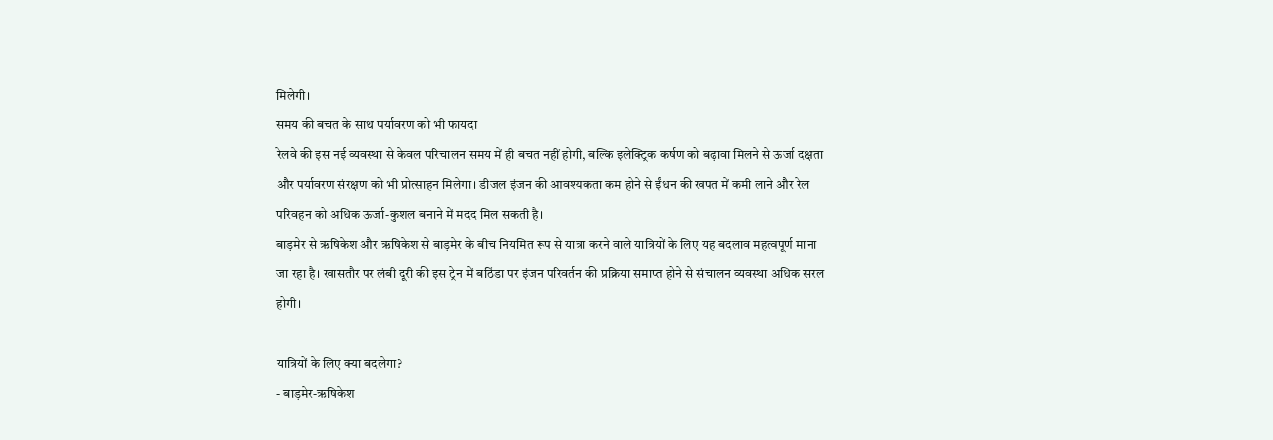मिलेगी।
समय की बचत के साथ पर्यावरण को भी फायदा
रेलवे की इस नई व्यवस्था से केवल परिचालन समय में ही बचत नहीं होगी, बल्कि इलेक्ट्रिक कर्षण को बढ़ावा मिलने से ऊर्जा दक्षता और पर्यावरण संरक्षण को भी प्रोत्साहन मिलेगा। डीजल इंजन की आवश्यकता कम होने से ईंधन की खपत में कमी लाने और रेल परिवहन को अधिक ऊर्जा-कुशल बनाने में मदद मिल सकती है।
बाड़मेर से ऋषिकेश और ऋषिकेश से बाड़मेर के बीच नियमित रूप से यात्रा करने वाले यात्रियों के लिए यह बदलाव महत्वपूर्ण माना जा रहा है। खासतौर पर लंबी दूरी की इस ट्रेन में बठिंडा पर इंजन परिवर्तन की प्रक्रिया समाप्त होने से संचालन व्यवस्था अधिक सरल होगी।

यात्रियों के लिए क्या बदलेगा?
- बाड़मेर-ऋषिकेश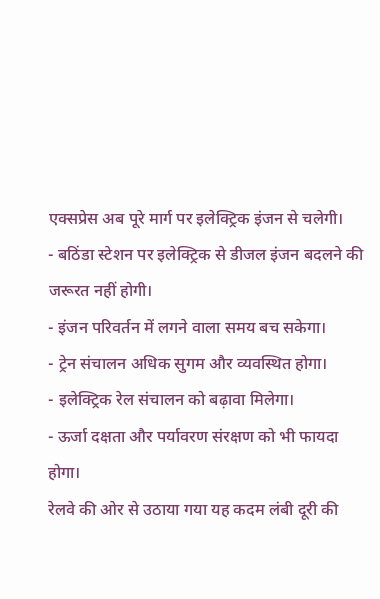एक्सप्रेस अब पूरे मार्ग पर इलेक्ट्रिक इंजन से चलेगी।
- बठिंडा स्टेशन पर इलेक्ट्रिक से डीजल इंजन बदलने की जरूरत नहीं होगी।
- इंजन परिवर्तन में लगने वाला समय बच सकेगा।
- ट्रेन संचालन अधिक सुगम और व्यवस्थित होगा।
- इलेक्ट्रिक रेल संचालन को बढ़ावा मिलेगा।
- ऊर्जा दक्षता और पर्यावरण संरक्षण को भी फायदा होगा।
रेलवे की ओर से उठाया गया यह कदम लंबी दूरी की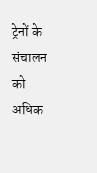ट्रेनों के संचालन को अधिक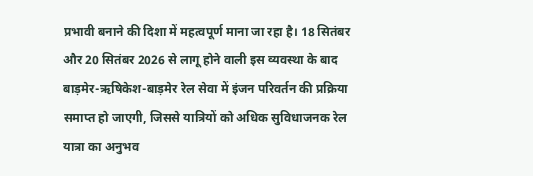प्रभावी बनाने की दिशा में महत्वपूर्ण माना जा रहा है। 18 सितंबर और 20 सितंबर 2026 से लागू होने वाली इस व्यवस्था के बाद बाड़मेर-ऋषिकेश-बाड़मेर रेल सेवा में इंजन परिवर्तन की प्रक्रिया समाप्त हो जाएगी, जिससे यात्रियों को अधिक सुविधाजनक रेल यात्रा का अनुभव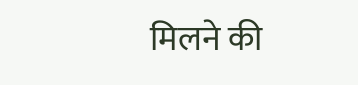मिलने की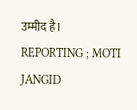उम्मीद है।
REPORTING ; MOTI JANGID